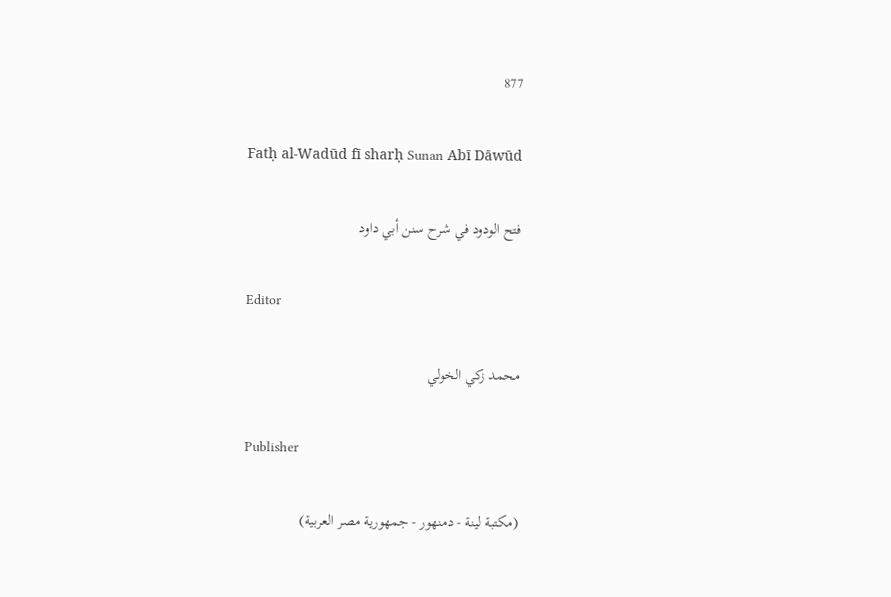877

Fatḥ al-Wadūd fī sharḥ Sunan Abī Dāwūd

فتح الودود في شرح سنن أبي داود

Editor

محمد زكي الخولي

Publisher

(مكتبة لينة - دمنهور - جمهورية مصر العربية)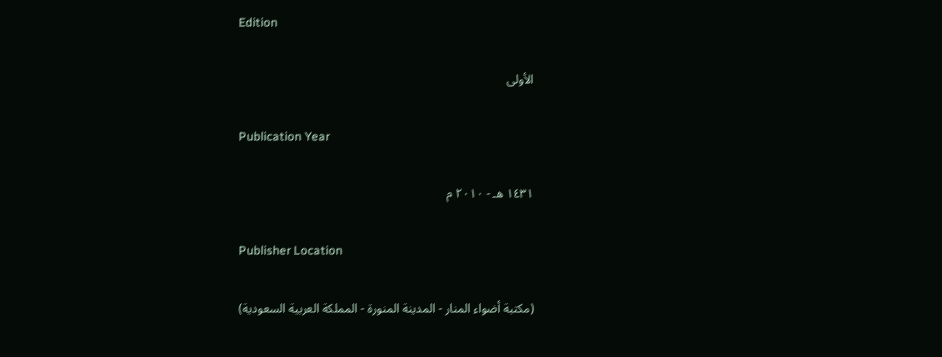Edition

الأولى

Publication Year

١٤٣١ هـ - ٢٠١٠ م

Publisher Location

(مكتبة أضواء المنار - المدينة المنورة - المملكة العربية السعودية)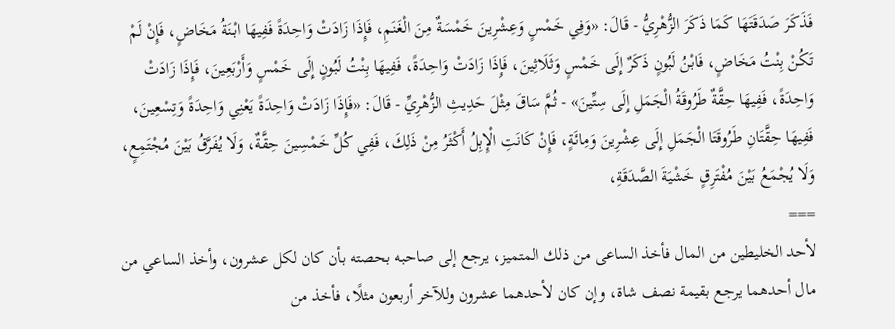فَذَكَرَ صَدَقَتَهَا كَمَا ذَكَرَ الزُّهْرِيُّ - قَالَ: «وَفِي خَمْسٍ وَعِشْرِينَ خَمْسَةٌ مِنَ الْغَنَمِ، فَإِذَا زَادَتْ وَاحِدَةً فَفِيهَا ابْنَةُ مَخَاضٍ، فَإِنْ لَمْ تَكُنْ بِنْتُ مَخَاضٍ، فَابْنُ لَبُونٍ ذَكَرٌ إِلَى خَمْسٍ وَثَلَاثِينَ، فَإِذَا زَادَتْ وَاحِدَةً، فَفِيهَا بِنْتُ لَبُونٍ إِلَى خَمْسٍ وَأَرْبَعِينَ، فَإِذَا زَادَتْ وَاحِدَةً، فَفِيهَا حِقَّةٌ طَرُوقَةُ الْجَمَلِ إِلَى سِتِّينَ» - ثُمَّ سَاقَ مِثْلَ حَدِيثِ الزُّهْرِيِّ - قَالَ: «فَإِذَا زَادَتْ وَاحِدَةً يَعْنِي وَاحِدَةً وَتِسْعِينَ، فَفِيهَا حِقَّتَانِ طَرُوقَتَا الْجَمَلِ إِلَى عِشْرِينَ وَمِائَةٍ، فَإِنْ كَانَتِ الْإِبِلُ أَكْثَرُ مِنْ ذَلِكَ، فَفِي كُلِّ خَمْسِينَ حِقَّةٌ، وَلَا يُفَرَّقُ بَيْنَ مُجْتَمِعٍ، وَلَا يُجْمَعُ بَيْنَ مُفْتَرِقٍ خَشْيَةَ الصَّدَقَةِ،
===
لأحد الخليطين من المال فأخذ الساعى من ذلك المتميز، يرجع إلى صاحبه بحصته بأن كان لكل عشرون، وأخذ الساعي من مال أحدهما يرجع بقيمة نصف شاة، وإن كان لأحدهما عشرون وللآخر أربعون مثلًا، فأخذ من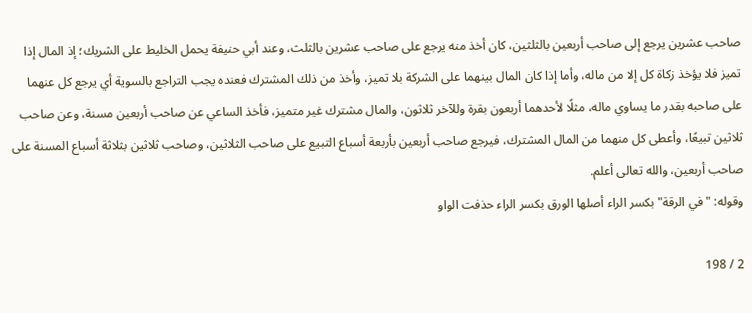صاحب عشرين يرجع إلى صاحب أربعين بالثلثين، كان أخذ منه يرجع على صاحب عشرين بالثلث، وعند أبي حنيفة يحمل الخليط على الشريك؛ إذ المال إذا تميز فلا يؤخذ زكاة كل إلا من ماله، وأما إذا كان المال بينهما على الشركة بلا تميز، وأخذ من ذلك المشترك فعنده يجب التراجع بالسوية أي يرجع كل عنهما على صاحبه بقدر ما يساوي ماله، مثلًا لأحدهما أربعون بقرة وللآخر ثلاثون، والمال مشترك غير متميز، فأخذ الساعي عن صاحب أربعين مسنة، وعن صاحب ثلاثين تبيعًا، وأعطى كل منهما من المال المشترك، فيرجع صاحب أربعين بأربعة أسباع التبيع على صاحب الثلاثين، وصاحب ثلاثين بثلاثة أسباع المسنة على صاحب أربعين، والله تعالى أعلم.
وقوله: "في الرقة" بكسر الراء أصلها الورق بكسر الراء حذفت الواو

2 / 198